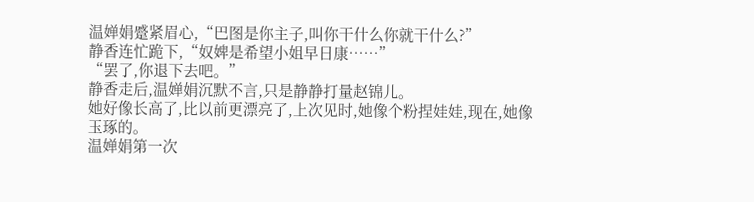温婵娟蹙紧眉心,“巴图是你主子,叫你干什么你就干什么?”
静香连忙跪下,“奴婢是希望小姐早日康……”
“罢了,你退下去吧。”
静香走后,温婵娟沉默不言,只是静静打量赵锦儿。
她好像长高了,比以前更漂亮了,上次见时,她像个粉捏娃娃,现在,她像玉琢的。
温婵娟第一次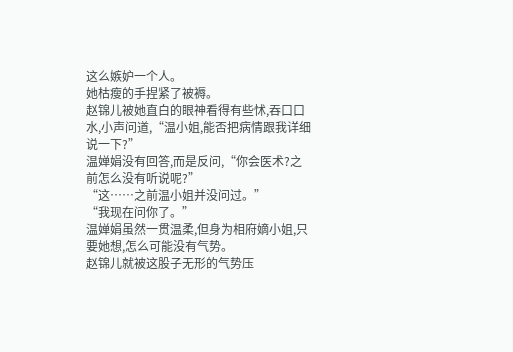这么嫉妒一个人。
她枯瘦的手捏紧了被褥。
赵锦儿被她直白的眼神看得有些怵,吞口口水,小声问道,“温小姐,能否把病情跟我详细说一下?”
温婵娟没有回答,而是反问,“你会医术?之前怎么没有听说呢?”
“这……之前温小姐并没问过。”
“我现在问你了。”
温婵娟虽然一贯温柔,但身为相府嫡小姐,只要她想,怎么可能没有气势。
赵锦儿就被这股子无形的气势压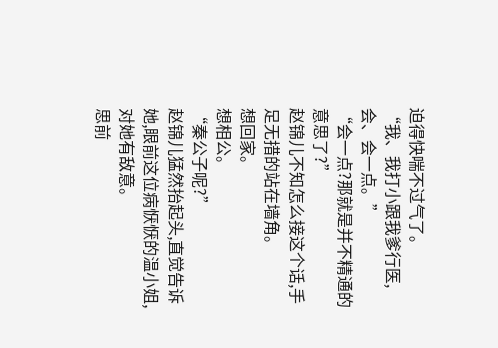迫得快喘不过气了。
“我、我打小跟我爹行医,会、会一点。”
“会一点?那就是并不精通的意思了?”
赵锦儿不知怎么接这个话,手足无措的站在墙角。
想回家。
想相公。
“秦公子呢?”
赵锦儿猛然抬起头,直觉告诉她,眼前这位病恹恹的温小姐,对她有敌意。
思前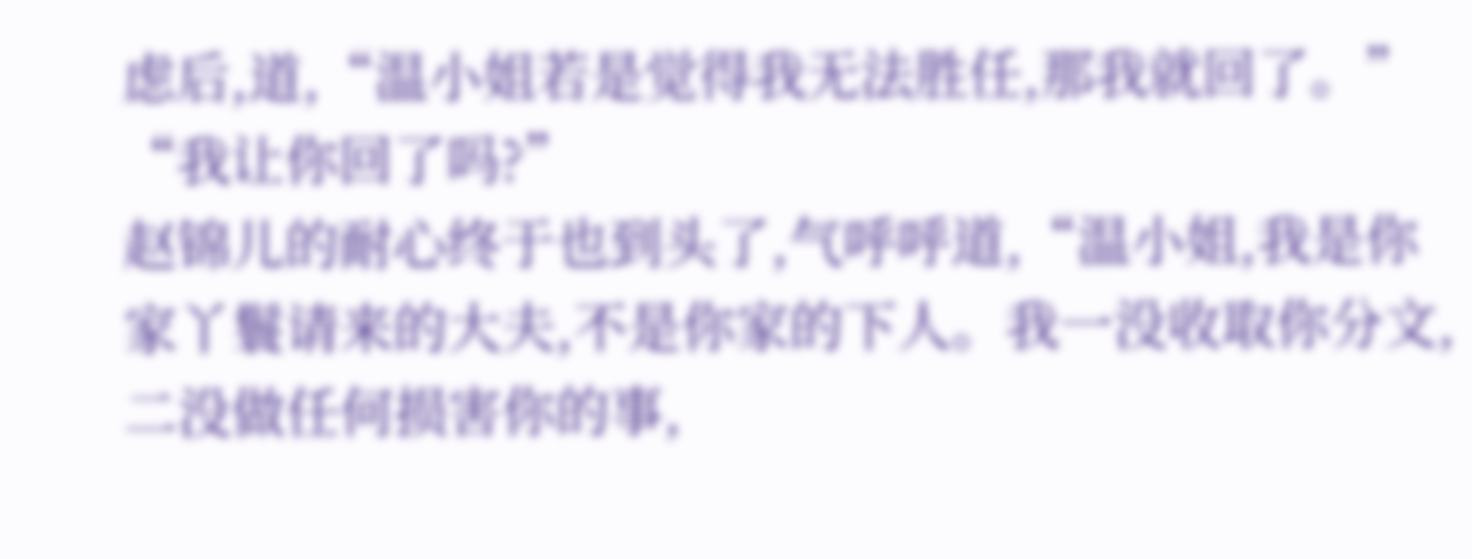虑后,道,“温小姐若是觉得我无法胜任,那我就回了。”
“我让你回了吗?”
赵锦儿的耐心终于也到头了,气呼呼道,“温小姐,我是你家丫鬟请来的大夫,不是你家的下人。我一没收取你分文,二没做任何损害你的事,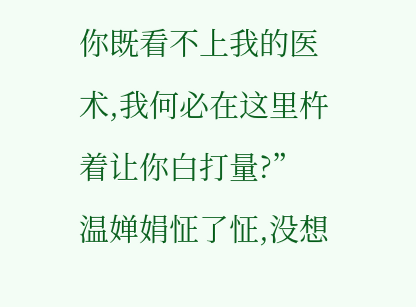你既看不上我的医术,我何必在这里杵着让你白打量?”
温婵娟怔了怔,没想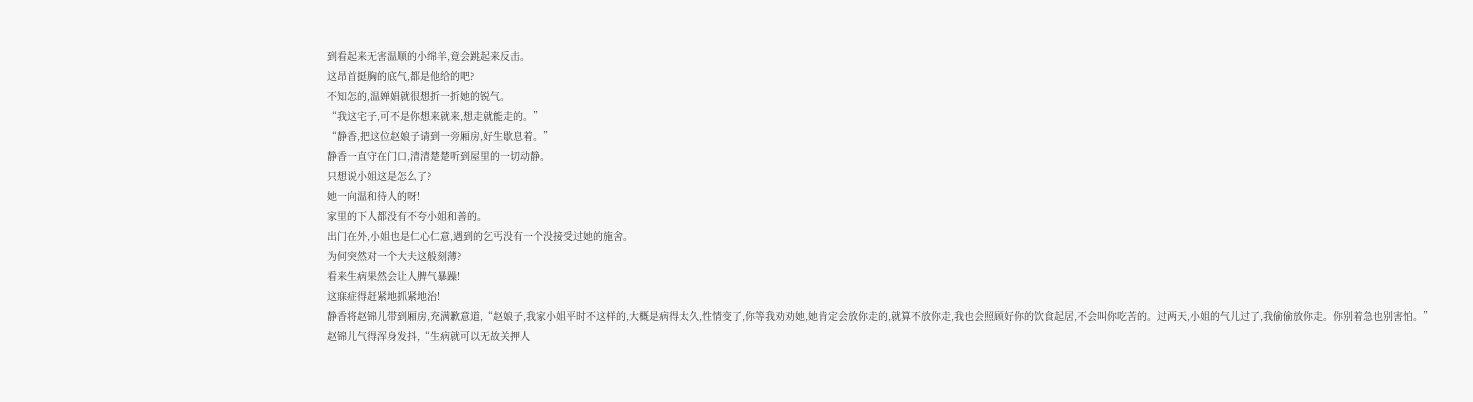到看起来无害温顺的小绵羊,竟会跳起来反击。
这昂首挺胸的底气,都是他给的吧?
不知怎的,温婵娟就很想折一折她的锐气。
“我这宅子,可不是你想来就来,想走就能走的。”
“静香,把这位赵娘子请到一旁厢房,好生歇息着。”
静香一直守在门口,清清楚楚听到屋里的一切动静。
只想说小姐这是怎么了?
她一向温和待人的呀!
家里的下人都没有不夸小姐和善的。
出门在外,小姐也是仁心仁意,遇到的乞丐没有一个没接受过她的施舍。
为何突然对一个大夫这般刻薄?
看来生病果然会让人脾气暴躁!
这寐症得赶紧地抓紧地治!
静香将赵锦儿带到厢房,充满歉意道,“赵娘子,我家小姐平时不这样的,大概是病得太久,性情变了,你等我劝劝她,她肯定会放你走的,就算不放你走,我也会照顾好你的饮食起居,不会叫你吃苦的。过两天,小姐的气儿过了,我偷偷放你走。你别着急也别害怕。”
赵锦儿气得浑身发抖,“生病就可以无故关押人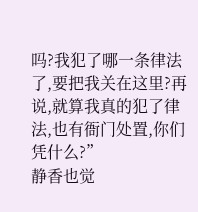吗?我犯了哪一条律法了,要把我关在这里?再说,就算我真的犯了律法,也有衙门处置,你们凭什么?”
静香也觉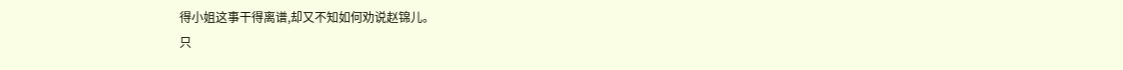得小姐这事干得离谱,却又不知如何劝说赵锦儿。
只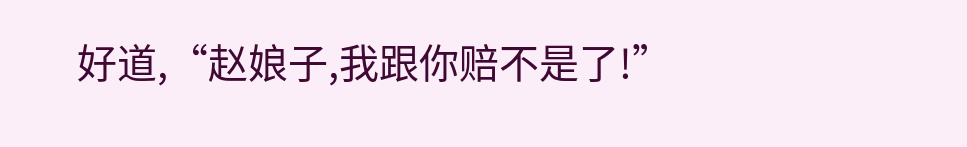好道,“赵娘子,我跟你赔不是了!”